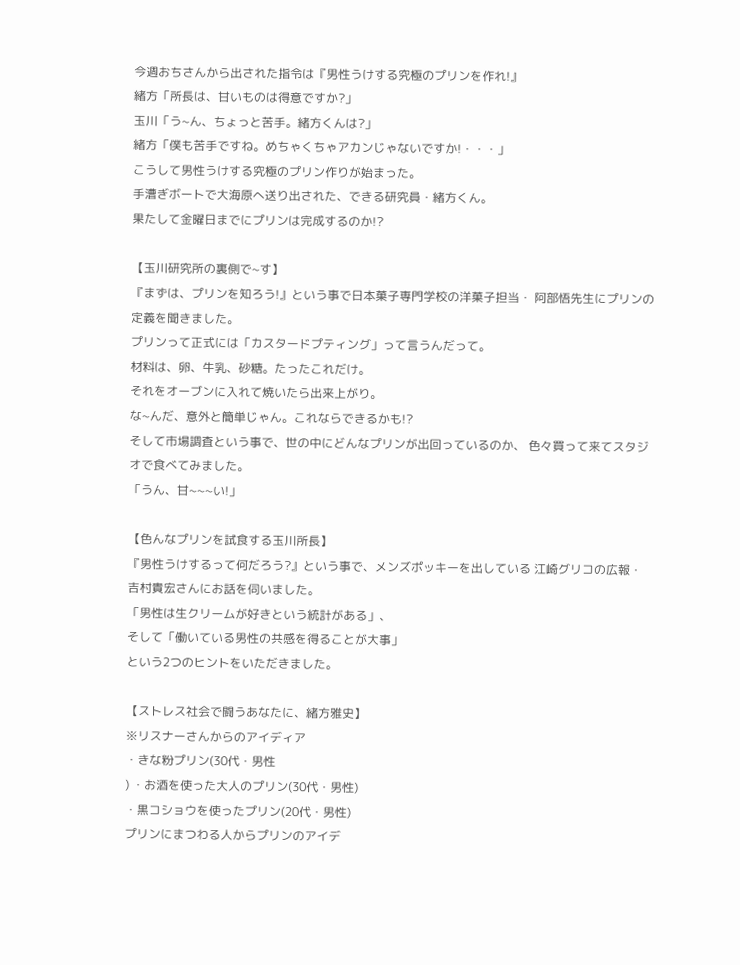今週おちさんから出された指令は『男性うけする究極のプリンを作れ!』
緒方「所長は、甘いものは得意ですか?」
玉川「う~ん、ちょっと苦手。緒方くんは?」
緒方「僕も苦手ですね。めちゃくちゃアカンじゃないですか!・・・」
こうして男性うけする究極のプリン作りが始まった。
手漕ぎボートで大海原へ送り出された、できる研究員・緒方くん。
果たして金曜日までにプリンは完成するのか!?

【玉川研究所の裏側で~す】
『まずは、プリンを知ろう!』という事で日本菓子専門学校の洋菓子担当・ 阿部悟先生にプリンの定義を聞きました。
プリンって正式には「カスタードプティング」って言うんだって。
材料は、卵、牛乳、砂糖。たったこれだけ。
それをオーブンに入れて焼いたら出来上がり。
な~んだ、意外と簡単じゃん。これならできるかも!?
そして市場調査という事で、世の中にどんなプリンが出回っているのか、 色々買って来てスタジオで食べてみました。
「うん、甘~~~い!」

【色んなプリンを試食する玉川所長】
『男性うけするって何だろう?』という事で、メンズポッキーを出している 江崎グリコの広報・吉村貴宏さんにお話を伺いました。
「男性は生クリームが好きという統計がある」、
そして「働いている男性の共感を得ることが大事」
という2つのヒントをいただきました。

【ストレス社会で闘うあなたに、緒方雅史】
※リスナーさんからのアイディア
・きな粉プリン(30代・男性
) ・お酒を使った大人のプリン(30代・男性)
・黒コショウを使ったプリン(20代・男性)
プリンにまつわる人からプリンのアイデ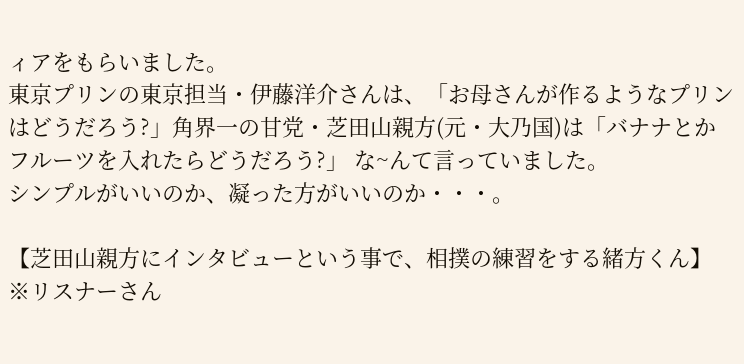ィアをもらいました。
東京プリンの東京担当・伊藤洋介さんは、「お母さんが作るようなプリンはどうだろう?」角界一の甘党・芝田山親方(元・大乃国)は「バナナとかフルーツを入れたらどうだろう?」 な~んて言っていました。
シンプルがいいのか、凝った方がいいのか・・・。

【芝田山親方にインタビューという事で、相撲の練習をする緒方くん】
※リスナーさん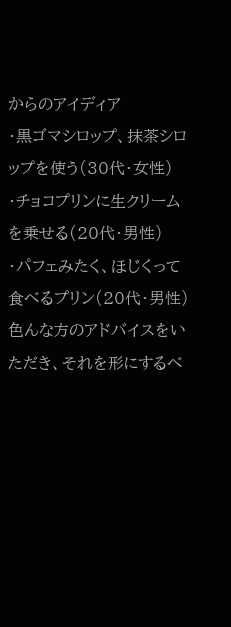からのアイディア
・黒ゴマシロップ、抹茶シロップを使う(30代・女性)
・チョコプリンに生クリームを乗せる(20代・男性)
・パフェみたく、ほじくって食べるプリン(20代・男性)
色んな方のアドバイスをいただき、それを形にするべ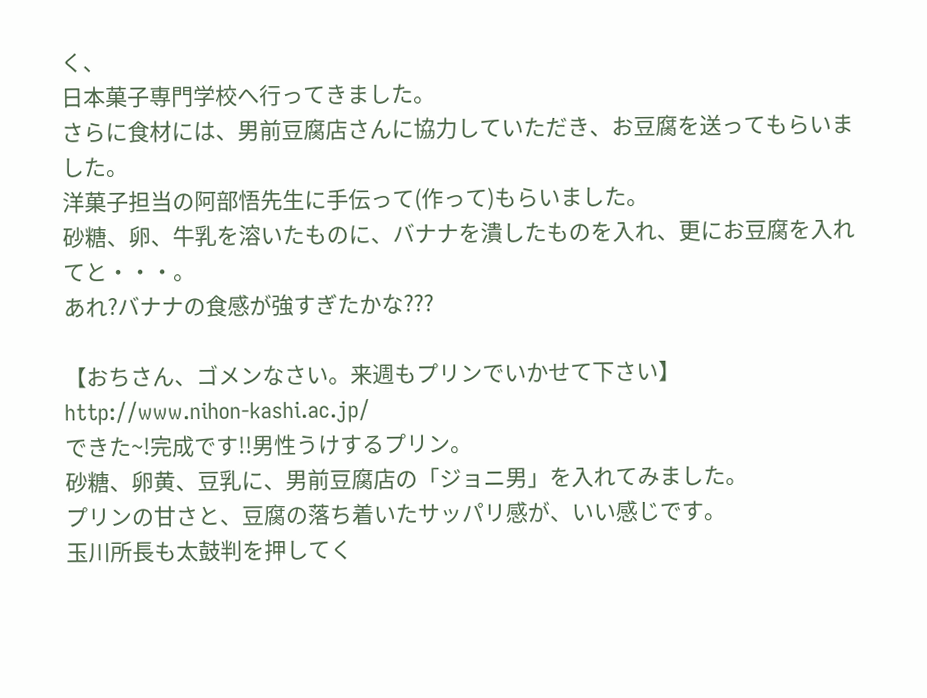く、
日本菓子専門学校へ行ってきました。
さらに食材には、男前豆腐店さんに協力していただき、お豆腐を送ってもらいました。
洋菓子担当の阿部悟先生に手伝って(作って)もらいました。
砂糖、卵、牛乳を溶いたものに、バナナを潰したものを入れ、更にお豆腐を入れてと・・・。
あれ?バナナの食感が強すぎたかな???

【おちさん、ゴメンなさい。来週もプリンでいかせて下さい】
http://www.nihon-kashi.ac.jp/
できた~!完成です!!男性うけするプリン。
砂糖、卵黄、豆乳に、男前豆腐店の「ジョニ男」を入れてみました。
プリンの甘さと、豆腐の落ち着いたサッパリ感が、いい感じです。
玉川所長も太鼓判を押してく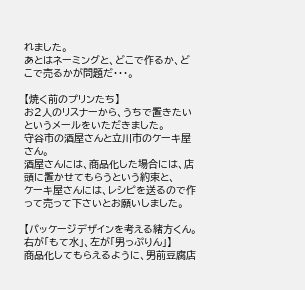れました。
あとはネーミングと、どこで作るか、どこで売るかが問題だ・・・。

【焼く前のプリンたち】
お2人のリスナーから、うちで置きたいというメールをいただきました。
守谷市の酒屋さんと立川市のケーキ屋さん。
酒屋さんには、商品化した場合には、店頭に置かせてもらうという約束と、
ケーキ屋さんには、レシピを送るので作って売って下さいとお願いしました。

【パッケージデザインを考える緒方くん。右が「もて水」、左が「男っぷりん」】
商品化してもらえるように、男前豆腐店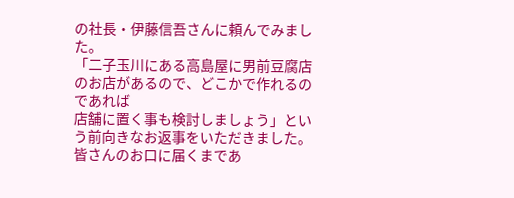の社長・伊藤信吾さんに頼んでみました。
「二子玉川にある高島屋に男前豆腐店のお店があるので、どこかで作れるのであれば
店舗に置く事も検討しましょう」という前向きなお返事をいただきました。
皆さんのお口に届くまであ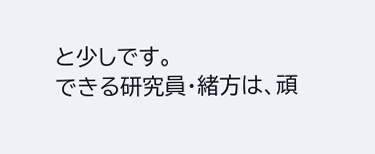と少しです。
できる研究員・緒方は、頑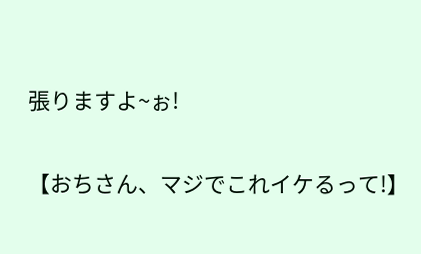張りますよ~ぉ!

【おちさん、マジでこれイケるって!】